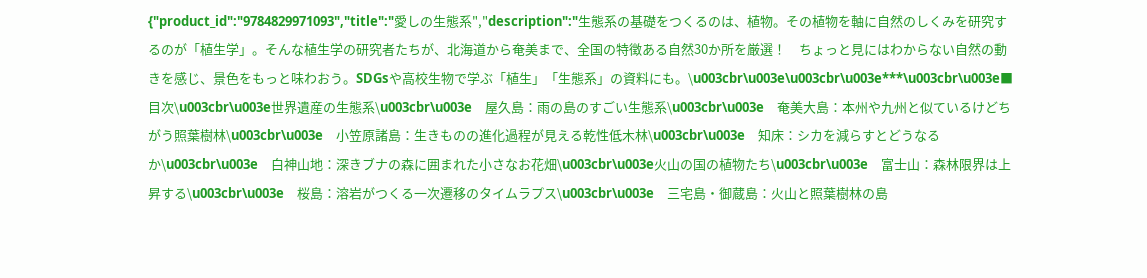{"product_id":"9784829971093","title":"愛しの生態系","description":"生態系の基礎をつくるのは、植物。その植物を軸に自然のしくみを研究するのが「植生学」。そんな植生学の研究者たちが、北海道から奄美まで、全国の特徴ある自然30か所を厳選！　ちょっと見にはわからない自然の動きを感じ、景色をもっと味わおう。SDGsや高校生物で学ぶ「植生」「生態系」の資料にも。\u003cbr\u003e\u003cbr\u003e***\u003cbr\u003e■目次\u003cbr\u003e世界遺産の生態系\u003cbr\u003e　屋久島：雨の島のすごい生態系\u003cbr\u003e　奄美大島：本州や九州と似ているけどちがう照葉樹林\u003cbr\u003e　小笠原諸島：生きものの進化過程が見える乾性低木林\u003cbr\u003e　知床：シカを減らすとどうなるか\u003cbr\u003e　白神山地：深きブナの森に囲まれた小さなお花畑\u003cbr\u003e火山の国の植物たち\u003cbr\u003e　富士山：森林限界は上昇する\u003cbr\u003e　桜島：溶岩がつくる一次遷移のタイムラプス\u003cbr\u003e　三宅島・御蔵島：火山と照葉樹林の島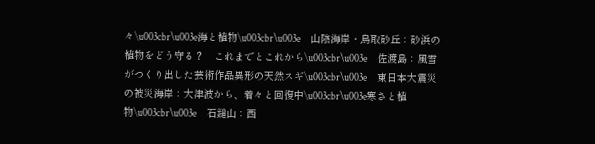々\u003cbr\u003e海と植物\u003cbr\u003e　山陰海岸・鳥取砂丘：砂浜の植物をどう守る？　これまでとこれから\u003cbr\u003e　佐渡島：風雪がつくり出した芸術作品異形の天然スギ\u003cbr\u003e　東日本大震災の被災海岸：大津波から、着々と回復中\u003cbr\u003e寒さと植物\u003cbr\u003e　石鎚山：西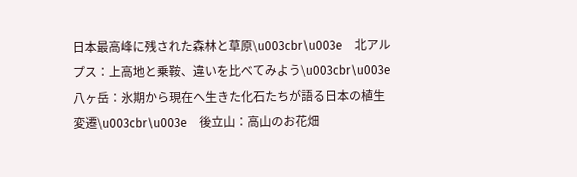日本最高峰に残された森林と草原\u003cbr\u003e　北アルプス：上高地と乗鞍、違いを比べてみよう\u003cbr\u003e　八ヶ岳：氷期から現在へ生きた化石たちが語る日本の植生変遷\u003cbr\u003e　後立山：高山のお花畑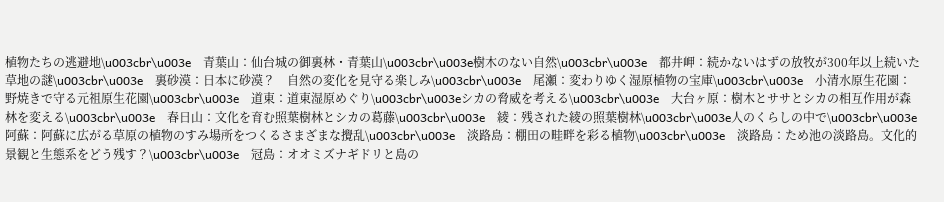植物たちの逃避地\u003cbr\u003e　青葉山：仙台城の御裏林・青葉山\u003cbr\u003e樹木のない自然\u003cbr\u003e　都井岬：続かないはずの放牧が300年以上続いた草地の謎\u003cbr\u003e　裏砂漠：日本に砂漠？　自然の変化を見守る楽しみ\u003cbr\u003e　尾瀬：変わりゆく湿原植物の宝庫\u003cbr\u003e　小清水原生花園：　野焼きで守る元祖原生花園\u003cbr\u003e　道東：道東湿原めぐり\u003cbr\u003eシカの脅威を考える\u003cbr\u003e　大台ヶ原：樹木とササとシカの相互作用が森林を変える\u003cbr\u003e　春日山：文化を育む照葉樹林とシカの葛藤\u003cbr\u003e　綾：残された綾の照葉樹林\u003cbr\u003e人のくらしの中で\u003cbr\u003e　阿蘇：阿蘇に広がる草原の植物のすみ場所をつくるさまざまな攪乱\u003cbr\u003e　淡路島：棚田の畦畔を彩る植物\u003cbr\u003e　淡路島：ため池の淡路島。文化的景観と生態系をどう残す？\u003cbr\u003e　冠島：オオミズナギドリと島の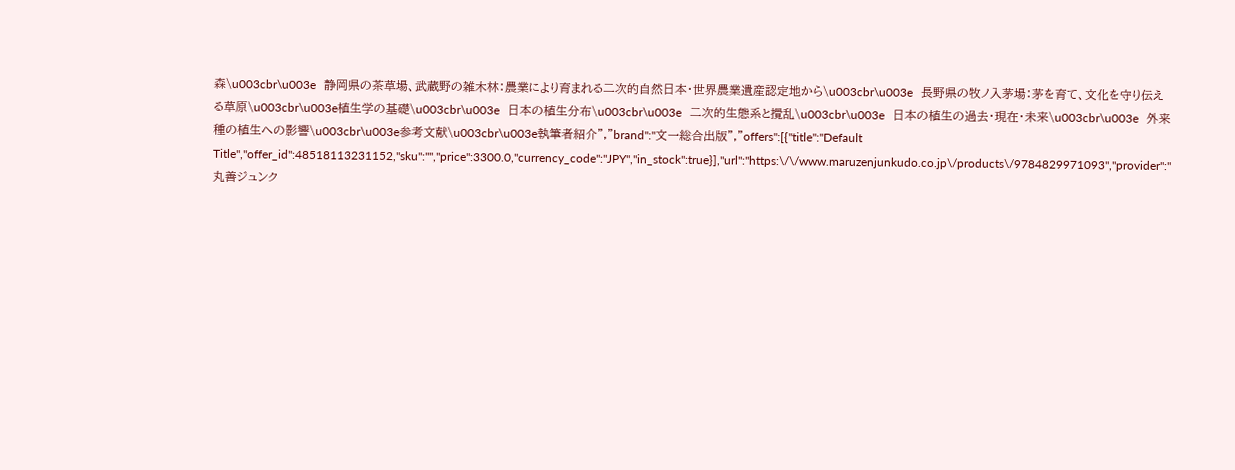森\u003cbr\u003e　静岡県の茶草場、武蔵野の雑木林：農業により育まれる二次的自然日本・世界農業遺産認定地から\u003cbr\u003e　長野県の牧ノ入茅場：茅を育て、文化を守り伝える草原\u003cbr\u003e植生学の基礎\u003cbr\u003e　日本の植生分布\u003cbr\u003e　二次的生態系と攪乱\u003cbr\u003e　日本の植生の過去・現在・未来\u003cbr\u003e　外来種の植生への影響\u003cbr\u003e参考文献\u003cbr\u003e執筆者紹介","brand":"文一総合出版","offers":[{"title":"Default Title","offer_id":48518113231152,"sku":"","price":3300.0,"currency_code":"JPY","in_stock":true}],"url":"https:\/\/www.maruzenjunkudo.co.jp\/products\/9784829971093","provider":"丸善ジュンク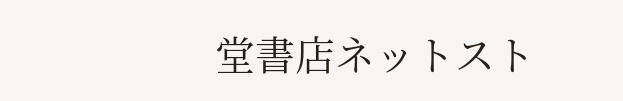堂書店ネットスト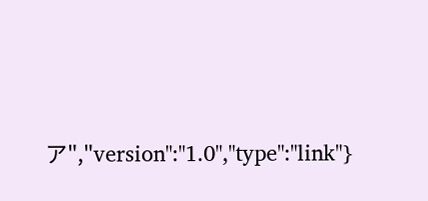ア","version":"1.0","type":"link"}